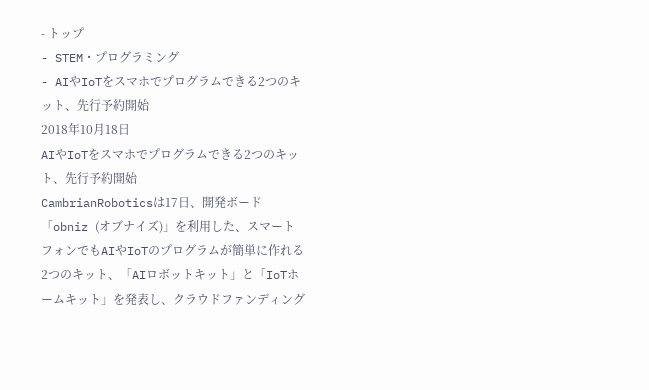- トップ
- STEM・プログラミング
- AIやIoTをスマホでプログラムできる2つのキット、先行予約開始
2018年10月18日
AIやIoTをスマホでプログラムできる2つのキット、先行予約開始
CambrianRoboticsは17日、開発ボード「obniz (オブナイズ)」を利用した、スマートフォンでもAIやIoTのプログラムが簡単に作れる2つのキット、「AIロボットキット」と「IoTホームキット」を発表し、クラウドファンディング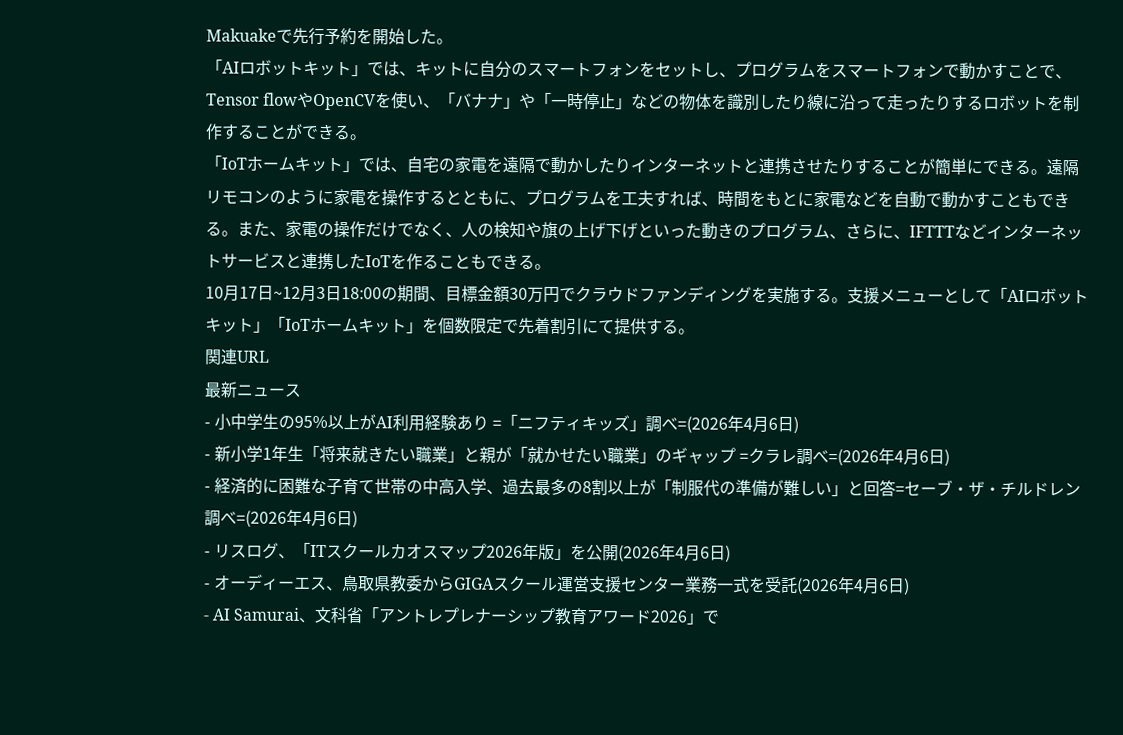Makuakeで先行予約を開始した。
「AIロボットキット」では、キットに自分のスマートフォンをセットし、プログラムをスマートフォンで動かすことで、Tensor flowやOpenCVを使い、「バナナ」や「一時停止」などの物体を識別したり線に沿って走ったりするロボットを制作することができる。
「IoTホームキット」では、自宅の家電を遠隔で動かしたりインターネットと連携させたりすることが簡単にできる。遠隔リモコンのように家電を操作するとともに、プログラムを工夫すれば、時間をもとに家電などを自動で動かすこともできる。また、家電の操作だけでなく、人の検知や旗の上げ下げといった動きのプログラム、さらに、IFTTTなどインターネットサービスと連携したIoTを作ることもできる。
10月17日~12月3日18:00の期間、目標金額30万円でクラウドファンディングを実施する。支援メニューとして「AIロボットキット」「IoTホームキット」を個数限定で先着割引にて提供する。
関連URL
最新ニュース
- 小中学生の95%以上がAI利用経験あり =「ニフティキッズ」調べ=(2026年4月6日)
- 新小学1年生「将来就きたい職業」と親が「就かせたい職業」のギャップ =クラレ調べ=(2026年4月6日)
- 経済的に困難な子育て世帯の中高入学、過去最多の8割以上が「制服代の準備が難しい」と回答=セーブ・ザ・チルドレン調べ=(2026年4月6日)
- リスログ、「ITスクールカオスマップ2026年版」を公開(2026年4月6日)
- オーディーエス、鳥取県教委からGIGAスクール運営支援センター業務一式を受託(2026年4月6日)
- AI Samurai、文科省「アントレプレナーシップ教育アワード2026」で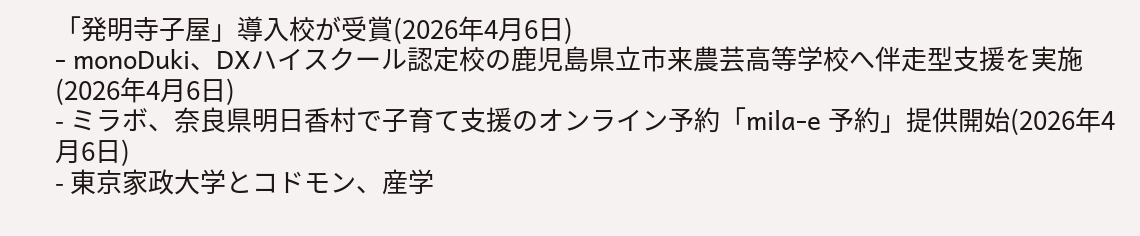「発明寺子屋」導入校が受賞(2026年4月6日)
- monoDuki、DXハイスクール認定校の鹿児島県立市来農芸高等学校へ伴走型支援を実施(2026年4月6日)
- ミラボ、奈良県明日香村で子育て支援のオンライン予約「mila-e 予約」提供開始(2026年4月6日)
- 東京家政大学とコドモン、産学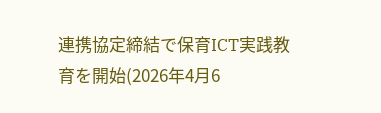連携協定締結で保育ICT実践教育を開始(2026年4月6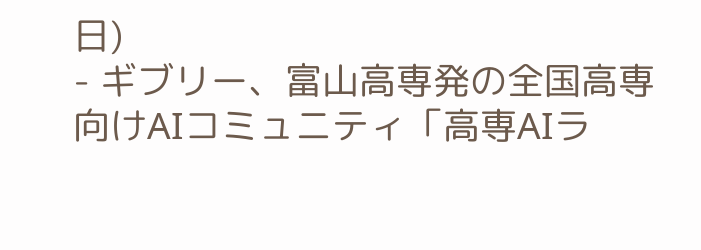日)
- ギブリー、富山高専発の全国高専向けAIコミュニティ「高専AIラ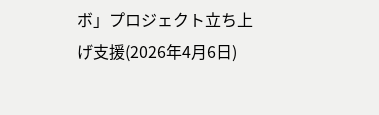ボ」プロジェクト立ち上げ支援(2026年4月6日)